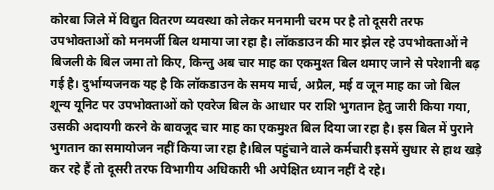कोरबा जिले में विद्युत वितरण व्यवस्था को लेकर मनमानी चरम पर है तो दूसरी तरफ उपभोक्ताओं को मनमर्जी बिल थमाया जा रहा है। लॉकडाउन की मार झेल रहे उपभोक्ताओं ने बिजली के बिल जमा तो किए, किन्तु अब चार माह का एकमुश्त बिल थमाए जाने से परेशानी बढ़ गई है। दुर्भाग्यजनक यह है कि लॉकडाउन के समय मार्च, अप्रैल, मई व जून माह का जो बिल शून्य यूनिट पर उपभोक्ताओं को एवरेज बिल के आधार पर राशि भुगतान हेतु जारी किया गया, उसकी अदायगी करने के बावजूद चार माह का एकमुश्त बिल दिया जा रहा है। इस बिल में पुराने भुगतान का समायोजन नहीं किया जा रहा है।बिल पहुंचाने वाले कर्मचारी इसमें सुधार से हाथ खड़े कर रहे हैं तो दूसरी तरफ विभागीय अधिकारी भी अपेक्षित ध्यान नहीं दे रहे।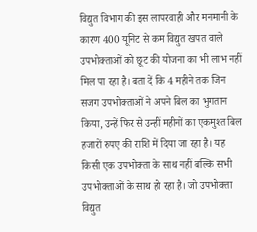विद्युत विभाग की इस लापरवाही और मनमानी के कारण 400 यूनिट से कम विद्युत खपत वाले उपभोक्ताओं को छूट की योजना का भी लाभ नहीं मिल पा रहा है। बता दें कि 4 महीने तक जिन सजग उपभोक्ताओं ने अपने बिल का भुगतान किया, उन्हें फिर से उन्हीं महीनों का एकमुश्त बिल हजारों रुपए की राशि में दिया जा रहा है। यह किसी एक उपभोक्ता के साथ नहीं बल्कि सभी उपभोक्ताओं के साथ हो रहा है। जो उपभोक्ता विद्युत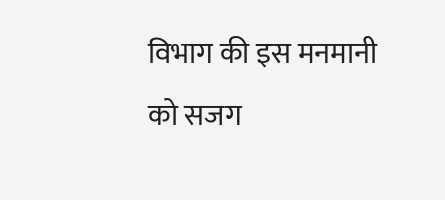विभाग की इस मनमानी को सजग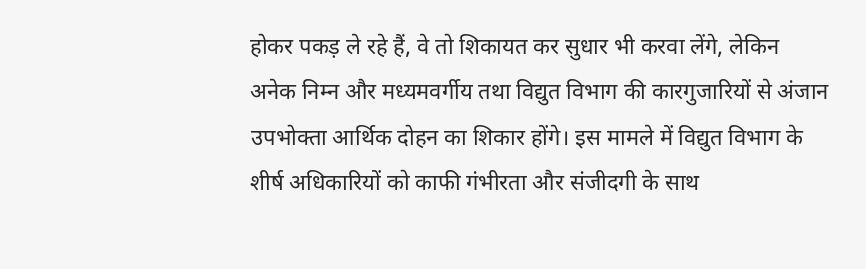होकर पकड़ ले रहे हैं, वे तो शिकायत कर सुधार भी करवा लेंगे, लेकिन अनेक निम्न और मध्यमवर्गीय तथा विद्युत विभाग की कारगुजारियों से अंजान उपभोक्ता आर्थिक दोहन का शिकार होंगे। इस मामले में विद्युत विभाग के शीर्ष अधिकारियों को काफी गंभीरता और संजीदगी के साथ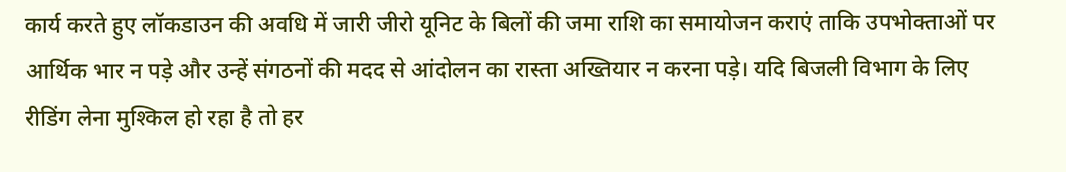कार्य करते हुए लॉकडाउन की अवधि में जारी जीरो यूनिट के बिलों की जमा राशि का समायोजन कराएं ताकि उपभोक्ताओं पर आर्थिक भार न पड़े और उन्हें संगठनों की मदद से आंदोलन का रास्ता अख्तियार न करना पड़े। यदि बिजली विभाग के लिए रीडिंग लेना मुश्किल हो रहा है तो हर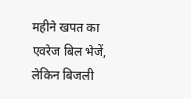महीने खपत का एवरेज बिल भेजें, लेकिन बिजली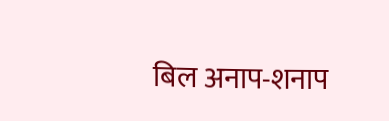बिल अनाप-शनाप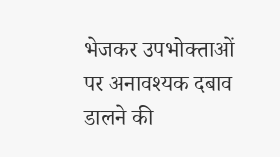भेजकर उपभोक्ताओं पर अनावश्यक दबाव डालने की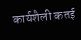कार्यशैली कतई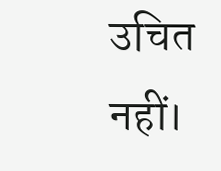उचित नहीं।